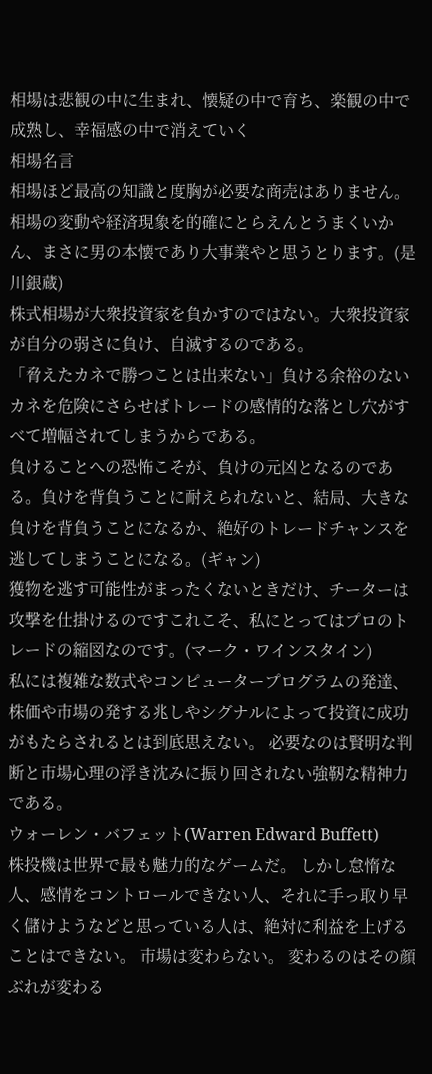相場は悲観の中に生まれ、懐疑の中で育ち、楽観の中で成熟し、幸福感の中で消えていく
相場名言
相場ほど最高の知識と度胸が必要な商売はありません。相場の変動や経済現象を的確にとらえんとうまくいかん、まさに男の本懐であり大事業やと思うとります。(是川銀蔵)
株式相場が大衆投資家を負かすのではない。大衆投資家が自分の弱さに負け、自滅するのである。
「脅えたカネで勝つことは出来ない」負ける余裕のないカネを危険にさらせばトレードの感情的な落とし穴がすべて増幅されてしまうからである。
負けることへの恐怖こそが、負けの元凶となるのである。負けを背負うことに耐えられないと、結局、大きな負けを背負うことになるか、絶好のトレードチャンスを逃してしまうことになる。(ギャン)
獲物を逃す可能性がまったくないときだけ、チーターは攻撃を仕掛けるのですこれこそ、私にとってはプロのトレードの縮図なのです。(マーク・ワインスタイン)
私には複雑な数式やコンピュータープログラムの発達、株価や市場の発する兆しやシグナルによって投資に成功がもたらされるとは到底思えない。 必要なのは賢明な判断と市場心理の浮き沈みに振り回されない強靭な精神力である。
ウォーレン・バフェット(Warren Edward Buffett)
株投機は世界で最も魅力的なゲームだ。 しかし怠惰な人、感情をコントロールできない人、それに手っ取り早く儲けようなどと思っている人は、絶対に利益を上げることはできない。 市場は変わらない。 変わるのはその顔ぶれが変わる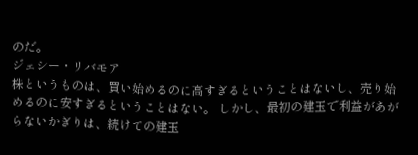のだ。
ジェシー・リバモア
株というものは、買い始めるのに高すぎるということはないし、売り始めるのに安すぎるということはない。 しかし、最初の建玉で利益があがらないかぎりは、続けての建玉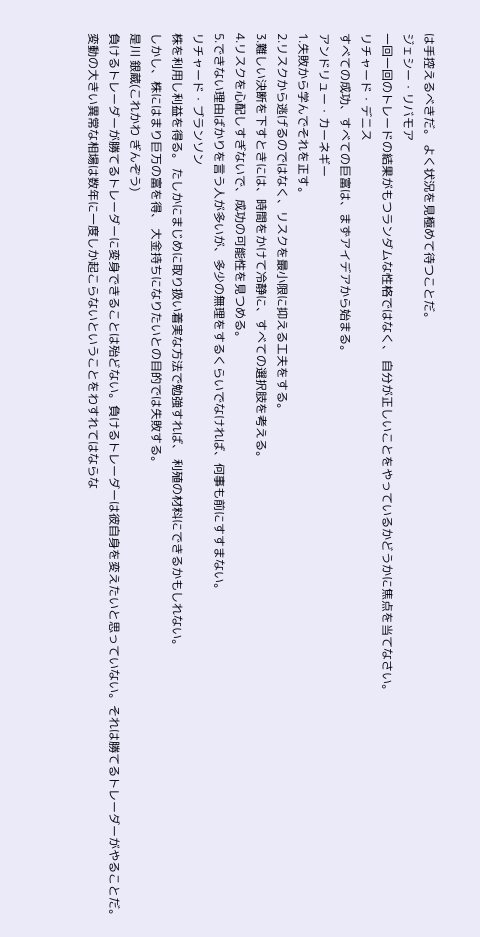は手控えるべきだ。 よく状況を見極めて待つことだ。
ジェシー・リバモア
一回一回のトレードの結果がもつランダムな性格ではなく、 自分が正しいことをやっているかどうかに焦点を当てなさい。
リチャード・デニス
すべての成功、すべての巨富は、まずアイデアから始まる。
アンドリュー・カーネギー
1.失敗から学んでそれを正す。
2.リスクから逃げるのではなく、リスクを最小限に抑える工夫をする。
3.難しい決断を下すときには、時間をかけて冷静に、すべての選択肢を考える。
4.リスクを心配しすぎないで、成功の可能性を見つめる。
5.できない理由ばかりを言う人が多いが、多少の無理をするくらいでなければ、何事も前にすすまない。
リチャード・ブランソン
株を利用し利益を得る。 たしかにまじめに取り扱い着実な方法で勉強すれば、 利殖の材料にできるかもしれない。
しかし、株にはまり巨万の富を得、 大金持ちになりたいとの目的では失敗する。
是川 銀蔵(これかわ ぎんぞう)
負けるトレーダーが勝てるトレーダーに変身できることは殆どない。負けるトレーダーは彼自身を変えたいと思っていない。それは勝てるトレーダーがやることだ。
変動の大きい異常な相場は数年に一度しか起こらないということをわすれてはならな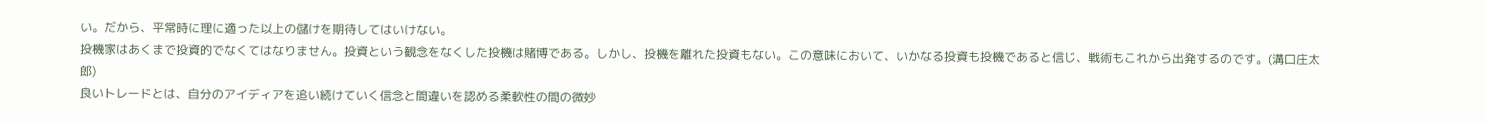い。だから、平常時に理に適った以上の儲けを期待してはいけない。
投機家はあくまで投資的でなくてはなりません。投資という観念をなくした投機は賭博である。しかし、投機を離れた投資もない。この意味において、いかなる投資も投機であると信じ、戦術もこれから出発するのです。(溝口庄太郎)
良いトレードとは、自分のアイディアを追い続けていく信念と間違いを認める柔軟性の間の微妙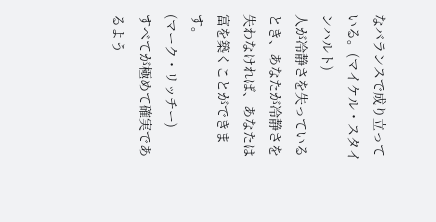なバランスで成り立っている。(マイケル・スタインハルト)
人が冷静さを失っているとき、あなたが冷静さを失わなければ、あなたは富を築くことができます。
(マーク・リッチー)
すべてが極めて確実であるよう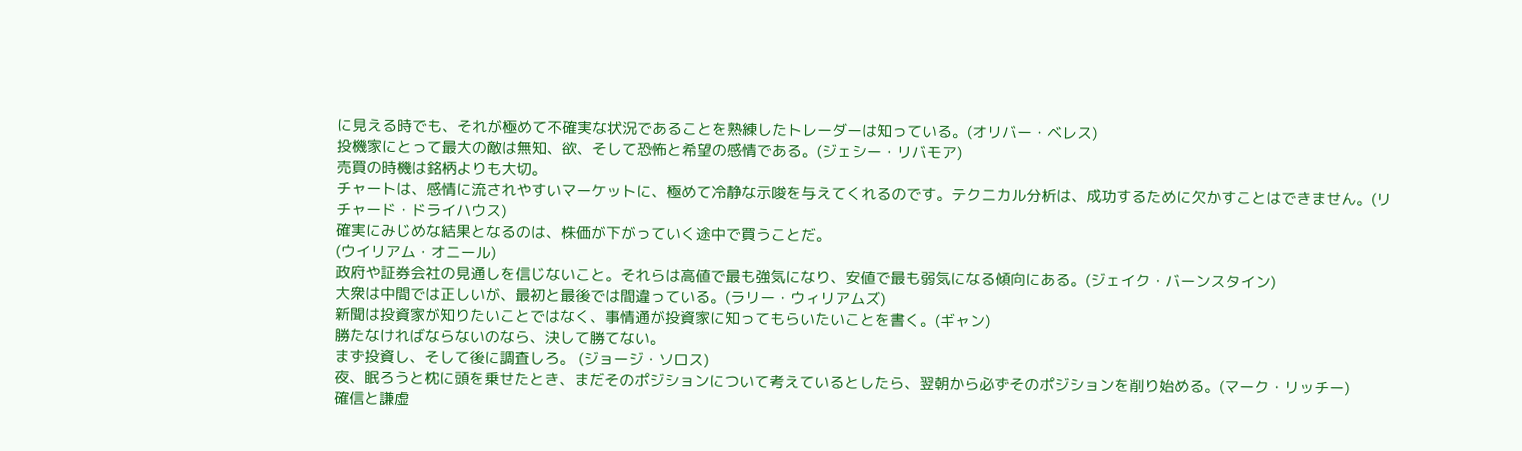に見える時でも、それが極めて不確実な状況であることを熟練したトレーダーは知っている。(オリバー・ベレス)
投機家にとって最大の敵は無知、欲、そして恐怖と希望の感情である。(ジェシー・リバモア)
売買の時機は銘柄よりも大切。
チャートは、感情に流されやすいマーケットに、極めて冷静な示唆を与えてくれるのです。テクニカル分析は、成功するために欠かすことはできません。(リチャード・ドライハウス)
確実にみじめな結果となるのは、株価が下がっていく途中で買うことだ。
(ウイリアム・オニール)
政府や証券会社の見通しを信じないこと。それらは高値で最も強気になり、安値で最も弱気になる傾向にある。(ジェイク・バーンスタイン)
大衆は中間では正しいが、最初と最後では間違っている。(ラリー・ウィリアムズ)
新聞は投資家が知りたいことではなく、事情通が投資家に知ってもらいたいことを書く。(ギャン)
勝たなければならないのなら、決して勝てない。
まず投資し、そして後に調査しろ。 (ジョージ・ソロス)
夜、眠ろうと枕に頭を乗せたとき、まだそのポジションについて考えているとしたら、翌朝から必ずそのポジションを削り始める。(マーク・リッチー)
確信と謙虚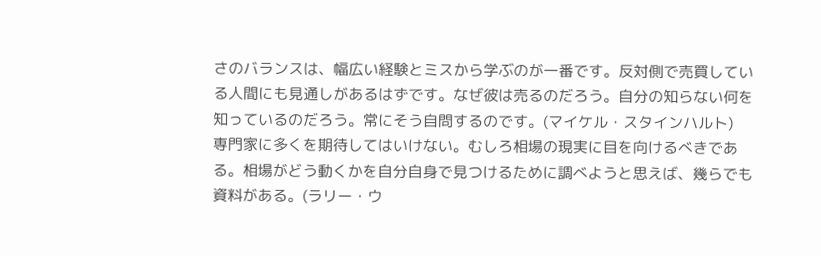さのバランスは、幅広い経験とミスから学ぶのが一番です。反対側で売買している人間にも見通しがあるはずです。なぜ彼は売るのだろう。自分の知らない何を知っているのだろう。常にそう自問するのです。(マイケル・スタインハルト)
専門家に多くを期待してはいけない。むしろ相場の現実に目を向けるべきである。相場がどう動くかを自分自身で見つけるために調べようと思えば、幾らでも資料がある。(ラリー・ウ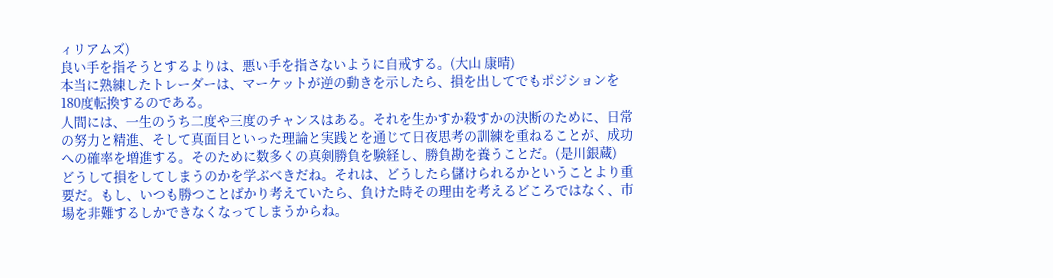ィリアムズ)
良い手を指そうとするよりは、悪い手を指さないように自戒する。(大山 康晴)
本当に熟練したトレーダーは、マーケットが逆の動きを示したら、損を出してでもポジションを180度転換するのである。
人間には、一生のうち二度や三度のチャンスはある。それを生かすか殺すかの決断のために、日常の努力と精進、そして真面目といった理論と実践とを通じて日夜思考の訓練を重ねることが、成功への確率を増進する。そのために数多くの真剣勝負を験経し、勝負勘を養うことだ。(是川銀蔵)
どうして損をしてしまうのかを学ぶべきだね。それは、どうしたら儲けられるかということより重要だ。もし、いつも勝つことばかり考えていたら、負けた時その理由を考えるどころではなく、市場を非難するしかできなくなってしまうからね。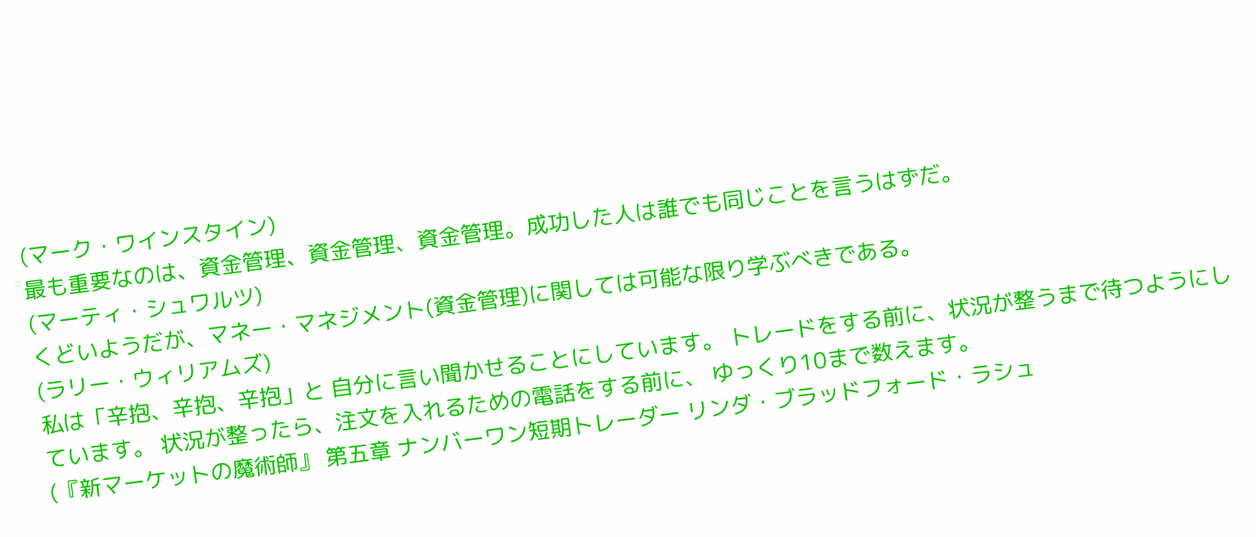(マーク・ワインスタイン)
最も重要なのは、資金管理、資金管理、資金管理。成功した人は誰でも同じことを言うはずだ。
(マーティ・シュワルツ)
くどいようだが、マネー・マネジメント(資金管理)に関しては可能な限り学ぶべきである。
(ラリー・ウィリアムズ)
私は「辛抱、辛抱、辛抱」と 自分に言い聞かせることにしています。 トレードをする前に、状況が整うまで待つようにしています。 状況が整ったら、注文を入れるための電話をする前に、 ゆっくり10まで数えます。
(『新マーケットの魔術師』 第五章 ナンバーワン短期トレーダー リンダ・ブラッドフォード・ラシュ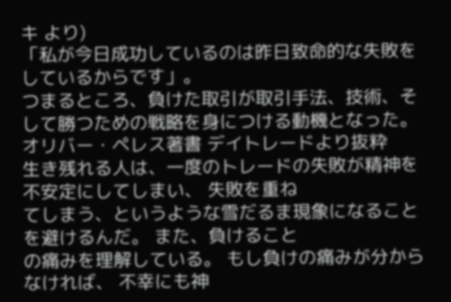キ より)
「私が今日成功しているのは昨日致命的な失敗をしているからです」。
つまるところ、負けた取引が取引手法、技術、そして勝つための戦略を身につける動機となった。オリバー・ペレス著書 デイトレードより抜粋
生き残れる人は、一度のトレードの失敗が精神を不安定にしてしまい、 失敗を重ね
てしまう、というような雪だるま現象になることを避けるんだ。 また、負けること
の痛みを理解している。 もし負けの痛みが分からなければ、 不幸にも神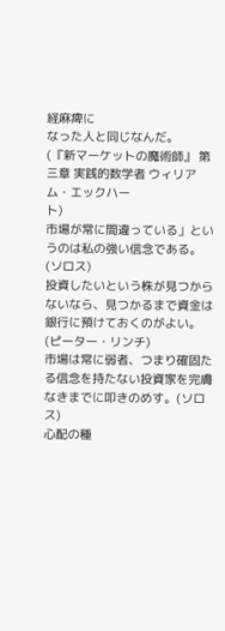経麻痺に
なった人と同じなんだ。
(『新マーケットの魔術師』 第三章 実践的数学者 ウィリアム・エックハー
ト)
市場が常に間違っている」というのは私の強い信念である。(ソロス)
投資したいという株が見つからないなら、見つかるまで資金は銀行に預けておくのがよい。 (ピーター・リンチ)
市場は常に弱者、つまり確固たる信念を持たない投資家を完膚なきまでに叩きのめす。(ソロス)
心配の種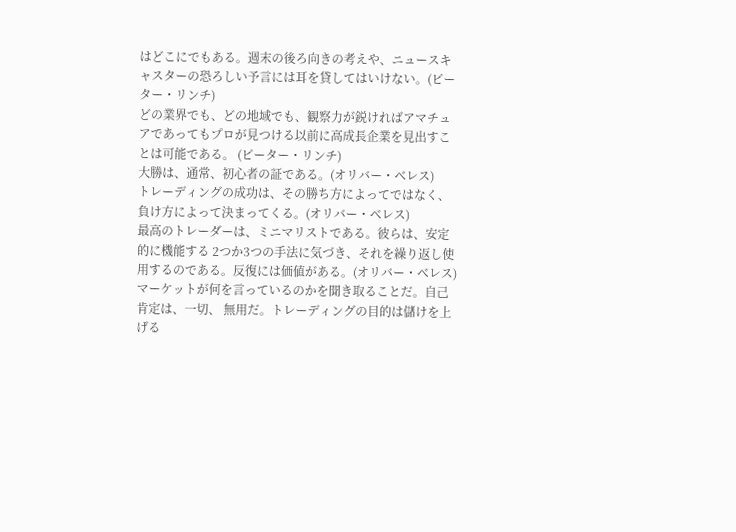はどこにでもある。週末の後ろ向きの考えや、ニュースキャスターの恐ろしい予言には耳を貸してはいけない。(ピーター・リンチ)
どの業界でも、どの地域でも、観察力が鋭ければアマチュアであってもプロが見つける以前に高成長企業を見出すことは可能である。 (ピーター・リンチ)
大勝は、通常、初心者の証である。(オリバー・ベレス)
トレーディングの成功は、その勝ち方によってではなく、負け方によって決まってくる。(オリバー・ベレス)
最高のトレーダーは、ミニマリストである。彼らは、安定的に機能する 2つか3つの手法に気づき、それを繰り返し使用するのである。反復には価値がある。(オリバー・ベレス)
マーケットが何を言っているのかを聞き取ることだ。自己肯定は、一切、 無用だ。トレーディングの目的は儲けを上げる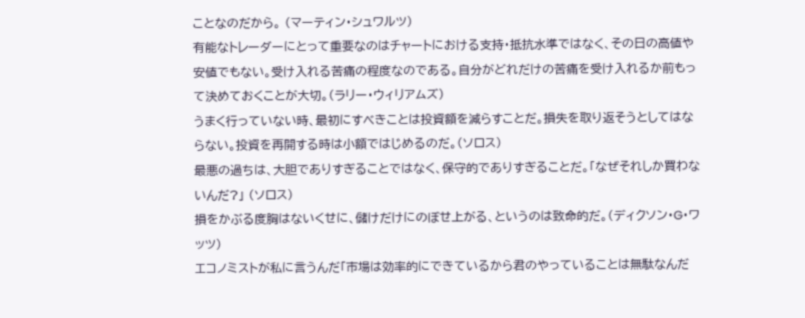ことなのだから。 (マーティン・シュワルツ)
有能なトレーダーにとって重要なのはチャートにおける支持・抵抗水準ではなく、その日の高値や安値でもない。受け入れる苦痛の程度なのである。自分がどれだけの苦痛を受け入れるか前もって決めておくことが大切。(ラリー・ウィリアムズ)
うまく行っていない時、最初にすべきことは投資額を減らすことだ。損失を取り返そうとしてはならない。投資を再開する時は小額ではじめるのだ。(ソロス)
最悪の過ちは、大胆でありすぎることではなく、保守的でありすぎることだ。「なぜそれしか買わないんだ?」 (ソロス)
損をかぶる度胸はないくせに、儲けだけにのぼせ上がる、というのは致命的だ。(ディクソン・G・ワッツ)
エコノミストが私に言うんだ「市場は効率的にできているから君のやっていることは無駄なんだ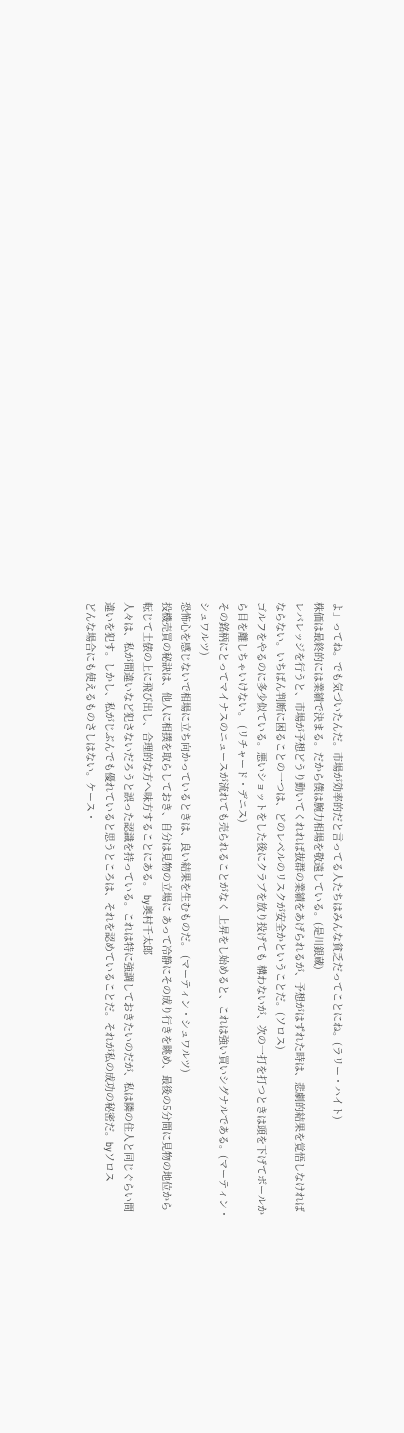よ」ってね。でも気づいたんだ。市場が効率的だと言ってる人たちはみんな貧乏だってことにね。(ラリー・ハイト)
株価は最終的には業績で決まる。だから僕は腕力相場を敬遠している。(是川銀蔵)
レバレッジを行うと、市場が予想どうり動いてくれれば抜群の業績をあげられるが、予想がはずれた時は、悲劇的結果を覚悟しなければならない。いちばん判断に困ることの一つは、どのレベルのリスクが安全かということだ。(ソロス)
ゴルフをやるのに多少似ている。悪いショットをした後にクラブを放り投げても 構わないが、次の一打を打つときは頭を下げてボールから目を離しちゃいけない。 (リチャード・デニス)
その銘柄にとってマイナスのニュースが流れても売られることがなく 上昇をし始めると、これは強い買いシグナルである。(マーティン・シュワルツ)
恐怖心を感じないで相場に立ち向かっているときは、良い結果を生むものだ。 (マーティン・シュワルツ)
投機売買の秘訣は、他人に相撲を取らしておき、自分は見物の立場に あって冷静にその成り行きを眺め、最後の5分間に見物の地位から転じて土俵の上に飛び出し、合理的な方へ味方することにある。 by奥村千太郎
人々は、私が間違いなど犯さないだろうと誤った認識を持っている。これは特に強調しておきたいのだが、私は隣の住人と同じぐらい間違いを犯す。しかし、私がじぶんでも優れていると思うところは、それを認めていることだ。それが私の成功の秘密だ。byソロス
どんな場合にも使えるものさしはない。ケース・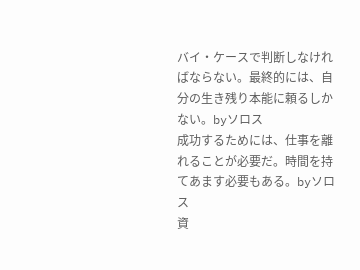バイ・ケースで判断しなければならない。最終的には、自分の生き残り本能に頼るしかない。byソロス
成功するためには、仕事を離れることが必要だ。時間を持てあます必要もある。byソロス
資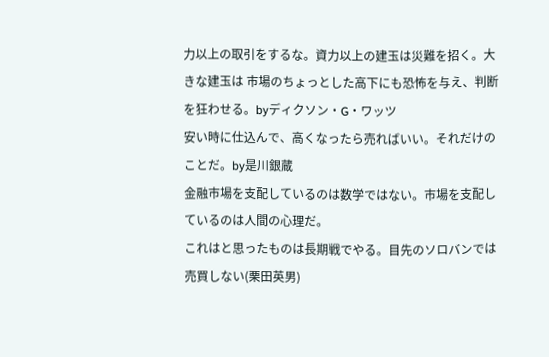力以上の取引をするな。資力以上の建玉は災難を招く。大きな建玉は 市場のちょっとした高下にも恐怖を与え、判断を狂わせる。byディクソン・G・ワッツ
安い時に仕込んで、高くなったら売ればいい。それだけのことだ。by是川銀蔵
金融市場を支配しているのは数学ではない。市場を支配しているのは人間の心理だ。
これはと思ったものは長期戦でやる。目先のソロバンでは売買しない(栗田英男)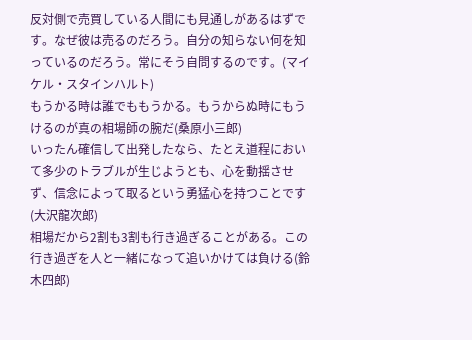反対側で売買している人間にも見通しがあるはずです。なぜ彼は売るのだろう。自分の知らない何を知っているのだろう。常にそう自問するのです。(マイケル・スタインハルト)
もうかる時は誰でももうかる。もうからぬ時にもうけるのが真の相場師の腕だ(桑原小三郎)
いったん確信して出発したなら、たとえ道程において多少のトラブルが生じようとも、心を動揺させず、信念によって取るという勇猛心を持つことです(大沢龍次郎)
相場だから2割も3割も行き過ぎることがある。この行き過ぎを人と一緒になって追いかけては負ける(鈴木四郎)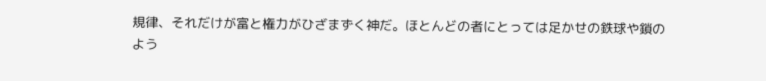規律、それだけが富と権力がひざまずく神だ。ほとんどの者にとっては足かせの鉄球や鎖のよう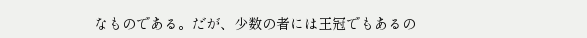なものである。だが、少数の者には王冠でもあるの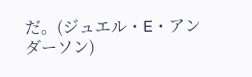だ。(ジュエル・E・アンダーソン)